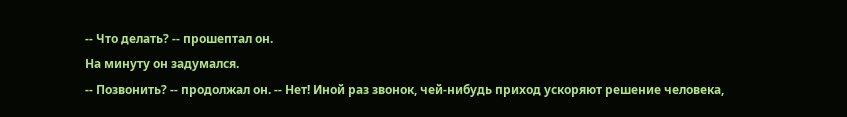-- Что делать? -- прошептал он.
На минуту он задумался.
-- Позвонить? -- продолжал он. -- Нет! Иной раз звонок, чей-нибудь приход ускоряют решение человека,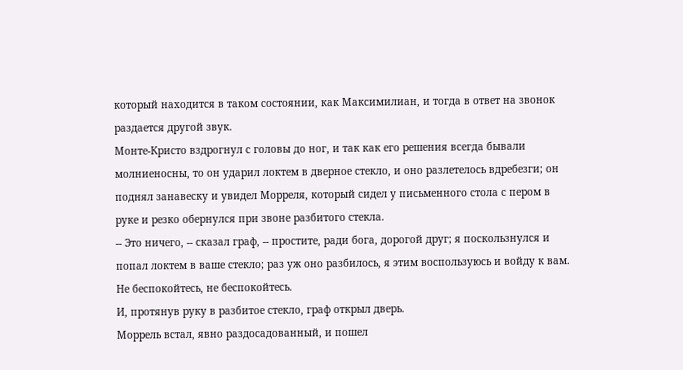который находится в таком состоянии, как Максимилиан, и тогда в ответ на звонок раздается другой звук.
Монте-Кристо вздрогнул с головы до ног, и так как его решения всегда бывали молниеносны, то он ударил локтем в дверное стекло, и оно разлетелось вдребезги; он поднял занавеску и увидел Морреля, который сидел у письменного стола с пером в руке и резко обернулся при звоне разбитого стекла.
-- Это ничего, -- сказал граф, -- простите, ради бога, дорогой друг; я поскользнулся и попал локтем в ваше стекло; раз уж оно разбилось, я этим воспользуюсь и войду к вам. Не беспокойтесь, не беспокойтесь.
И, протянув руку в разбитое стекло, граф открыл дверь.
Моррель встал, явно раздосадованный, и пошел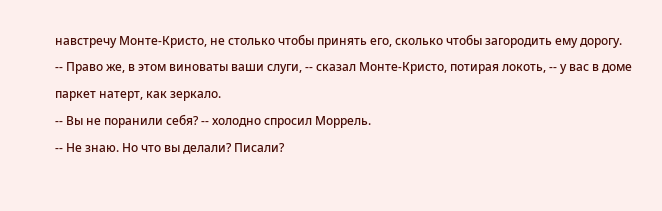навстречу Монте-Кристо, не столько чтобы принять его, сколько чтобы загородить ему дорогу.
-- Право же, в этом виноваты ваши слуги, -- сказал Монте-Кристо, потирая локоть, -- у вас в доме паркет натерт, как зеркало.
-- Вы не поранили себя? -- холодно спросил Моррель.
-- Не знаю. Но что вы делали? Писали?